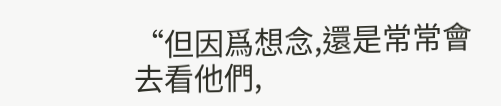“但因爲想念,還是常常會去看他們,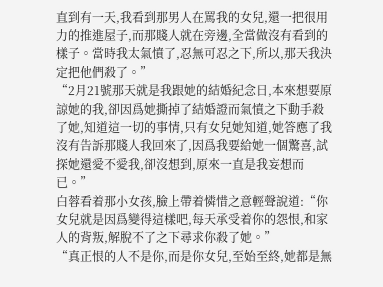直到有一天,我看到那男人在罵我的女兒,還一把很用力的推進屋子,而那賤人就在旁邊,全當做沒有看到的樣子。當時我太氣憤了,忍無可忍之下,所以,那天我決定把他們殺了。”
“2月21號那天就是我跟她的結婚紀念日,本來想要原諒她的我,卻因爲她撕掉了結婚證而氣憤之下動手殺了她,知道這一切的事情,只有女兒她知道,她答應了我沒有告訴那賤人我回來了,因爲我要給她一個驚喜,試探她還愛不愛我,卻沒想到,原來一直是我妄想而已。”
白蓉看着那小女孩,臉上帶着憐惜之意輕聲說道:“你女兒就是因爲變得這樣吧,每天承受着你的怨恨,和家人的背叛,解脫不了之下尋求你殺了她。”
“真正恨的人不是你,而是你女兒,至始至終,她都是無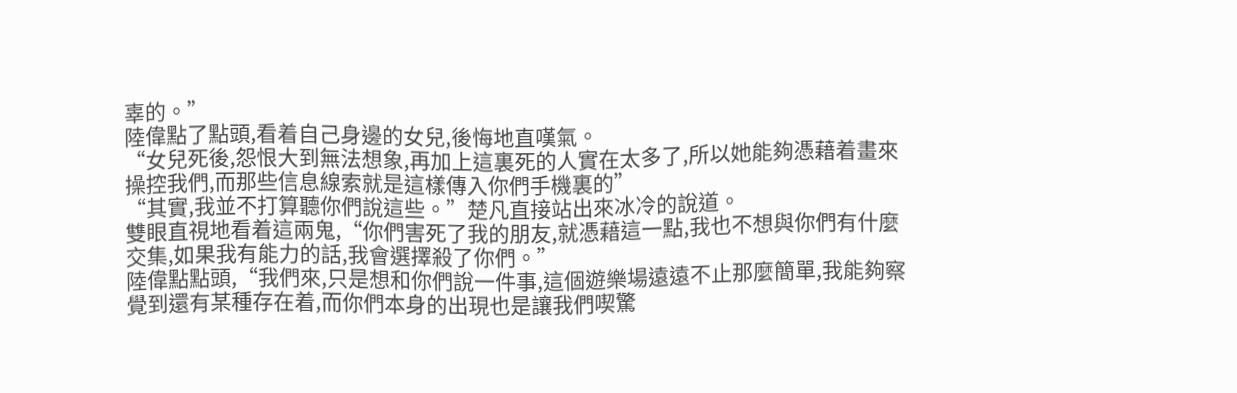辜的。”
陸偉點了點頭,看着自己身邊的女兒,後悔地直嘆氣。
“女兒死後,怨恨大到無法想象,再加上這裏死的人實在太多了,所以她能夠憑藉着畫來操控我們,而那些信息線索就是這樣傳入你們手機裏的”
“其實,我並不打算聽你們說這些。”楚凡直接站出來冰冷的說道。
雙眼直視地看着這兩鬼,“你們害死了我的朋友,就憑藉這一點,我也不想與你們有什麼交集,如果我有能力的話,我會選擇殺了你們。”
陸偉點點頭,“我們來,只是想和你們說一件事,這個遊樂場遠遠不止那麼簡單,我能夠察覺到還有某種存在着,而你們本身的出現也是讓我們喫驚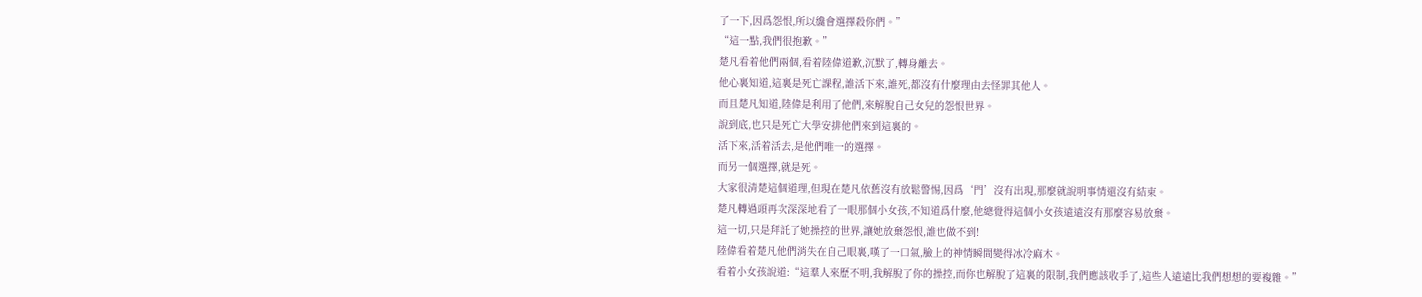了一下,因爲怨恨,所以纔會選擇殺你們。”
“這一點,我們很抱歉。”
楚凡看着他們兩個,看着陸偉道歉,沉默了,轉身離去。
他心裏知道,這裏是死亡課程,誰活下來,誰死,都沒有什麼理由去怪罪其他人。
而且楚凡知道,陸偉是利用了他們,來解脫自己女兒的怨恨世界。
說到底,也只是死亡大學安排他們來到這裏的。
活下來,活着活去,是他們唯一的選擇。
而另一個選擇,就是死。
大家很清楚這個道理,但現在楚凡依舊沒有放鬆警惕,因爲‘門’沒有出現,那麼就說明事情還沒有結束。
楚凡轉過頭再次深深地看了一眼那個小女孩,不知道爲什麼,他總覺得這個小女孩遠遠沒有那麼容易放棄。
這一切,只是拜託了她操控的世界,讓她放棄怨恨,誰也做不到!
陸偉看着楚凡他們消失在自己眼裏,嘆了一口氣,臉上的神情瞬間變得冰冷麻木。
看着小女孩說道:“這羣人來歷不明,我解脫了你的操控,而你也解脫了這裏的限制,我們應該收手了,這些人遠遠比我們想想的要複雜。”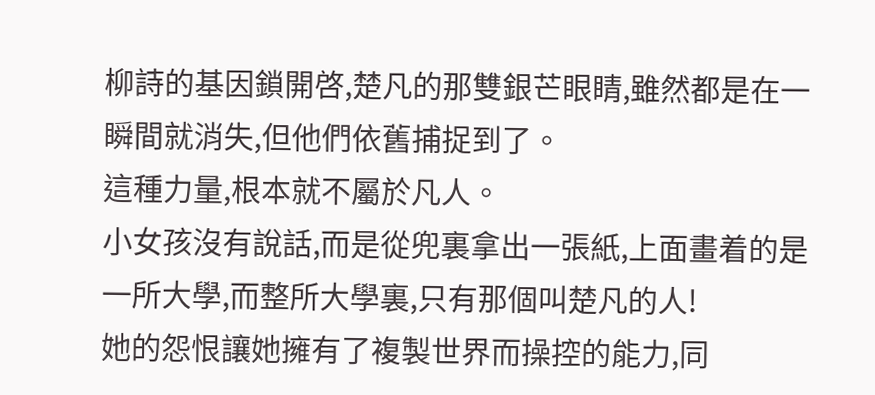柳詩的基因鎖開啓,楚凡的那雙銀芒眼睛,雖然都是在一瞬間就消失,但他們依舊捕捉到了。
這種力量,根本就不屬於凡人。
小女孩沒有說話,而是從兜裏拿出一張紙,上面畫着的是一所大學,而整所大學裏,只有那個叫楚凡的人!
她的怨恨讓她擁有了複製世界而操控的能力,同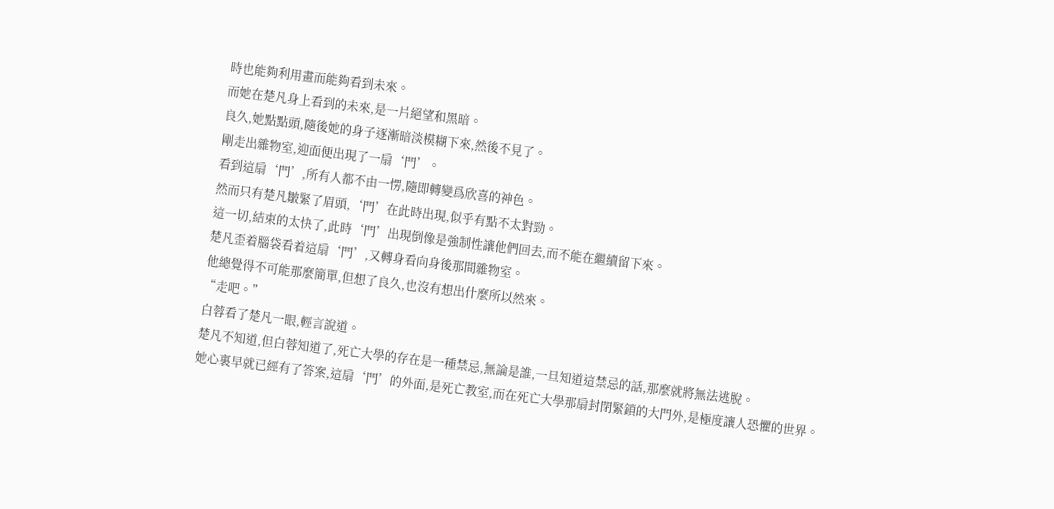時也能夠利用畫而能夠看到未來。
而她在楚凡身上看到的未來,是一片絕望和黑暗。
良久,她點點頭,隨後她的身子逐漸暗淡模糊下來,然後不見了。
剛走出雜物室,迎面便出現了一扇‘門’。
看到這扇‘門’,所有人都不由一愣,隨即轉變爲欣喜的神色。
然而只有楚凡皺緊了眉頭,‘門’在此時出現,似乎有點不太對勁。
這一切,結束的太快了,此時‘門’出現倒像是強制性讓他們回去,而不能在繼續留下來。
楚凡歪着腦袋看着這扇‘門’,又轉身看向身後那間雜物室。
他總覺得不可能那麼簡單,但想了良久,也沒有想出什麼所以然來。
“走吧。”
白蓉看了楚凡一眼,輕言說道。
楚凡不知道,但白蓉知道了,死亡大學的存在是一種禁忌,無論是誰,一旦知道這禁忌的話,那麼就將無法逃脫。
她心裏早就已經有了答案,這扇‘門’的外面,是死亡教室,而在死亡大學那扇封閉緊鎖的大門外,是極度讓人恐懼的世界。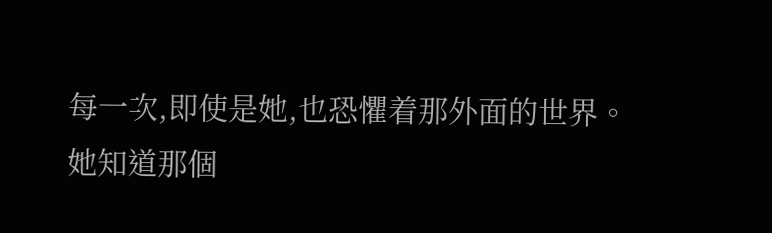每一次,即使是她,也恐懼着那外面的世界。
她知道那個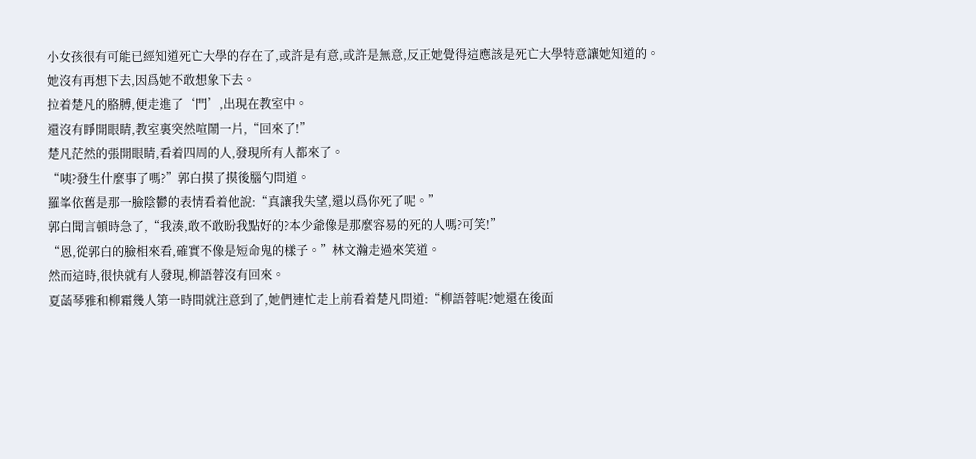小女孩很有可能已經知道死亡大學的存在了,或許是有意,或許是無意,反正她覺得這應該是死亡大學特意讓她知道的。
她沒有再想下去,因爲她不敢想象下去。
拉着楚凡的胳膊,便走進了‘門’,出現在教室中。
還沒有睜開眼睛,教室裏突然喧鬧一片,“回來了!”
楚凡茫然的張開眼睛,看着四周的人,發現所有人都來了。
“咦?發生什麼事了嗎?”郭白摸了摸後腦勺問道。
羅峯依舊是那一臉陰鬱的表情看着他說:“真讓我失望,還以爲你死了呢。”
郭白聞言頓時急了,“我湊,敢不敢盼我點好的?本少爺像是那麼容易的死的人嗎?可笑!”
“恩,從郭白的臉相來看,確實不像是短命鬼的樣子。”林文瀚走過來笑道。
然而這時,很快就有人發現,柳語蓉沒有回來。
夏菡琴雅和柳霜幾人第一時間就注意到了,她們連忙走上前看着楚凡問道:“柳語蓉呢?她還在後面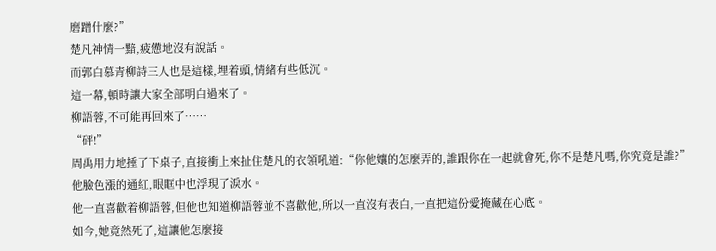磨蹭什麼?”
楚凡神情一黯,疲憊地沒有說話。
而郭白慕青柳詩三人也是這樣,埋着頭,情緒有些低沉。
這一幕,頓時讓大家全部明白過來了。
柳語蓉,不可能再回來了……
“砰!”
周禹用力地捶了下桌子,直接衝上來扯住楚凡的衣領吼道:“你他孃的怎麼弄的,誰跟你在一起就會死,你不是楚凡嗎,你究竟是誰?”
他臉色漲的通紅,眼眶中也浮現了淚水。
他一直喜歡着柳語蓉,但他也知道柳語蓉並不喜歡他,所以一直沒有表白,一直把這份愛掩藏在心底。
如今,她竟然死了,這讓他怎麼接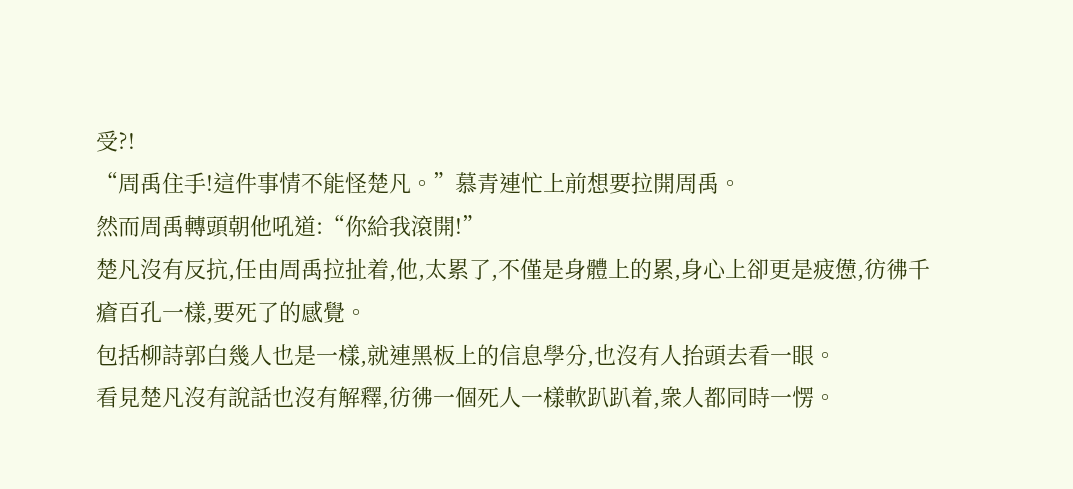受?!
“周禹住手!這件事情不能怪楚凡。”慕青連忙上前想要拉開周禹。
然而周禹轉頭朝他吼道:“你給我滾開!”
楚凡沒有反抗,任由周禹拉扯着,他,太累了,不僅是身體上的累,身心上卻更是疲憊,彷彿千瘡百孔一樣,要死了的感覺。
包括柳詩郭白幾人也是一樣,就連黑板上的信息學分,也沒有人抬頭去看一眼。
看見楚凡沒有說話也沒有解釋,彷彿一個死人一樣軟趴趴着,衆人都同時一愣。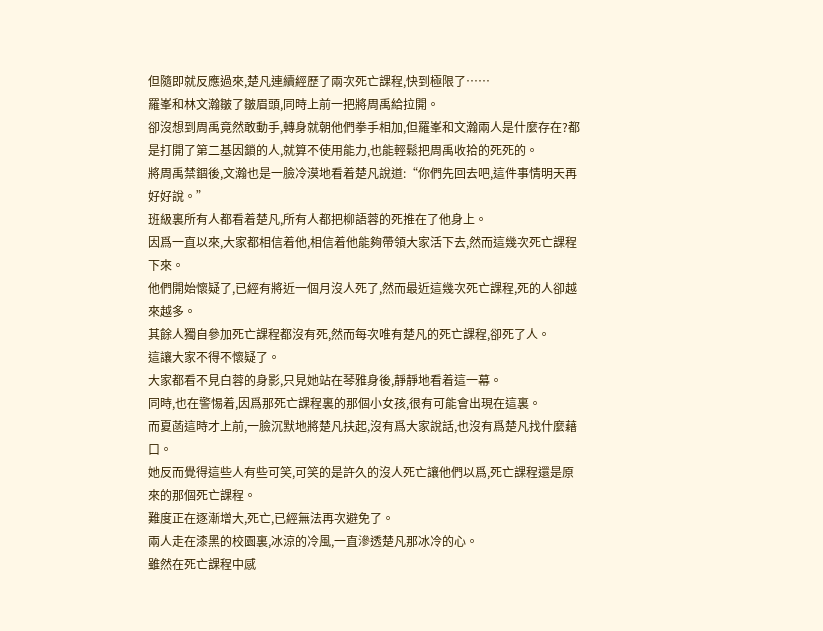但隨即就反應過來,楚凡連續經歷了兩次死亡課程,快到極限了……
羅峯和林文瀚皺了皺眉頭,同時上前一把將周禹給拉開。
卻沒想到周禹竟然敢動手,轉身就朝他們拳手相加,但羅峯和文瀚兩人是什麼存在?都是打開了第二基因鎖的人,就算不使用能力,也能輕鬆把周禹收拾的死死的。
將周禹禁錮後,文瀚也是一臉冷漠地看着楚凡說道:“你們先回去吧,這件事情明天再好好說。”
班級裏所有人都看着楚凡,所有人都把柳語蓉的死推在了他身上。
因爲一直以來,大家都相信着他,相信着他能夠帶領大家活下去,然而這幾次死亡課程下來。
他們開始懷疑了,已經有將近一個月沒人死了,然而最近這幾次死亡課程,死的人卻越來越多。
其餘人獨自參加死亡課程都沒有死,然而每次唯有楚凡的死亡課程,卻死了人。
這讓大家不得不懷疑了。
大家都看不見白蓉的身影,只見她站在琴雅身後,靜靜地看着這一幕。
同時,也在警惕着,因爲那死亡課程裏的那個小女孩,很有可能會出現在這裏。
而夏菡這時才上前,一臉沉默地將楚凡扶起,沒有爲大家說話,也沒有爲楚凡找什麼藉口。
她反而覺得這些人有些可笑,可笑的是許久的沒人死亡讓他們以爲,死亡課程還是原來的那個死亡課程。
難度正在逐漸增大,死亡,已經無法再次避免了。
兩人走在漆黑的校園裏,冰涼的冷風,一直滲透楚凡那冰冷的心。
雖然在死亡課程中感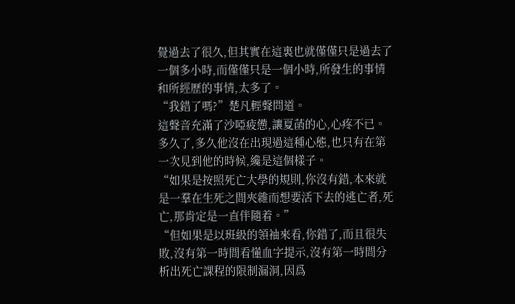覺過去了很久,但其實在這裏也就僅僅只是過去了一個多小時,而僅僅只是一個小時,所發生的事情和所經歷的事情,太多了。
“我錯了嗎?”楚凡輕聲問道。
這聲音充滿了沙啞疲憊,讓夏菡的心,心疼不已。
多久了,多久他沒在出現過這種心態,也只有在第一次見到他的時候,纔是這個樣子。
“如果是按照死亡大學的規則,你沒有錯,本來就是一羣在生死之間夾雜而想要活下去的逃亡者,死亡,那肯定是一直伴隨着。”
“但如果是以班級的領袖來看,你錯了,而且很失敗,沒有第一時間看懂血字提示,沒有第一時間分析出死亡課程的限制漏洞,因爲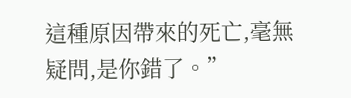這種原因帶來的死亡,毫無疑問,是你錯了。”